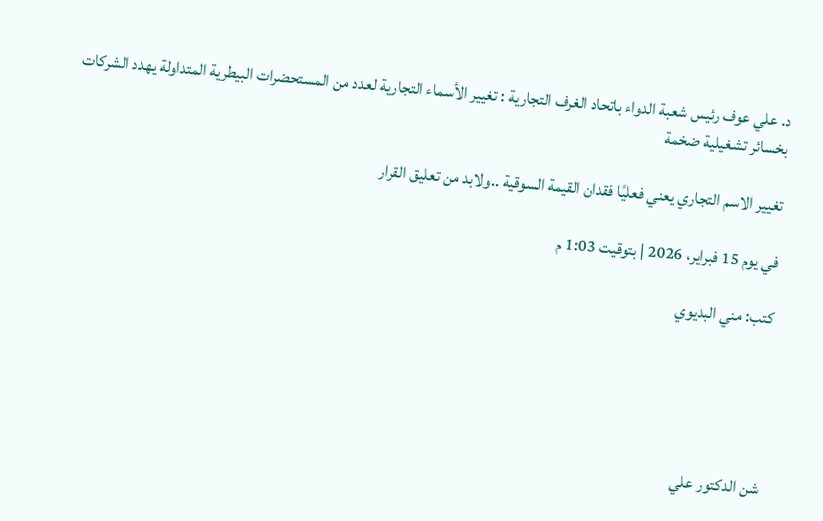د. علي عوف رئيس شعبة الدواء باتحاد الغرف التجارية : تغيير الأسماء التجارية لعدد من المستحضرات البيطرية المتداولة يهدد الشركات بخسائر تشغيلية ضخمة

تغيير الاسم التجاري يعني فعليًا فقدان القيمة السوقية ..ولابد من تعليق القرار

في يوم 15 فبراير، 2026 | بتوقيت 1:03 م

كتب: مني البديوي





شن الدكتور علي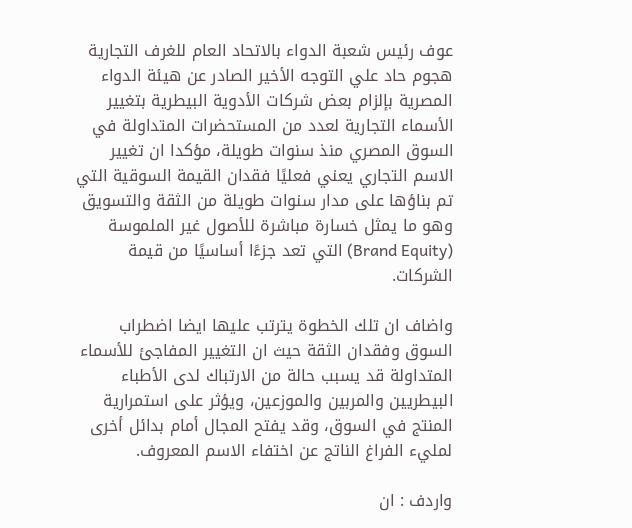عوف رئيس شعبة الدواء بالاتحاد العام للغرف التجارية هجوم حاد علي التوجه الأخير الصادر عن هيئة الدواء المصرية بإلزام بعض شركات الأدوية البيطرية بتغيير الأسماء التجارية لعدد من المستحضرات المتداولة في السوق المصري منذ سنوات طويلة، مؤكدا ان تغيير الاسم التجاري يعني فعليًا فقدان القيمة السوقية التي تم بناؤها على مدار سنوات طويلة من الثقة والتسويق وهو ما يمثل خسارة مباشرة للأصول غير الملموسة (Brand Equity) التي تعد جزءًا أساسيًا من قيمة الشركات.

واضاف ان تلك الخطوة يترتب عليها ايضا اضطراب السوق وفقدان الثقة حيث ان التغيير المفاجئ للأسماء المتداولة قد يسبب حالة من الارتباك لدى الأطباء البيطريين والمربين والموزعين، ويؤثر على استمرارية المنتج في السوق، وقد يفتح المجال أمام بدائل أخرى لمليء الفراغ الناتج عن اختفاء الاسم المعروف.

واردف : ان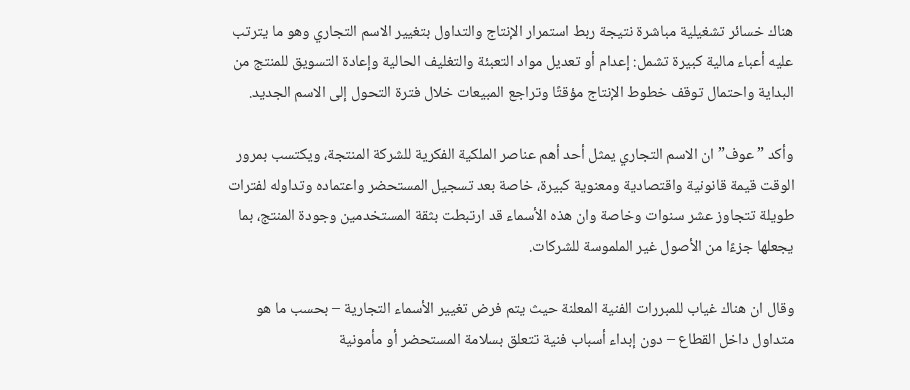هناك خسائر تشغيلية مباشرة نتيجة ربط استمرار الإنتاج والتداول بتغيير الاسم التجاري وهو ما يترتب عليه أعباء مالية كبيرة تشمل: إعدام أو تعديل مواد التعبئة والتغليف الحالية وإعادة التسويق للمنتج من البداية واحتمال توقف خطوط الإنتاج مؤقتًا وتراجع المبيعات خلال فترة التحول إلى الاسم الجديد.

وأكد ” عوف” ان الاسم التجاري يمثل أحد أهم عناصر الملكية الفكرية للشركة المنتجة، ويكتسب بمرور الوقت قيمة قانونية واقتصادية ومعنوية كبيرة، خاصة بعد تسجيل المستحضر واعتماده وتداوله لفترات طويلة تتجاوز عشر سنوات وخاصة وان هذه الأسماء قد ارتبطت بثقة المستخدمين وجودة المنتج، بما يجعلها جزءًا من الأصول غير الملموسة للشركات.

وقال ان هناك غياب للمبررات الفنية المعلنة حيث يتم فرض تغيير الأسماء التجارية – بحسب ما هو متداول داخل القطاع – دون إبداء أسباب فنية تتعلق بسلامة المستحضر أو مأمونية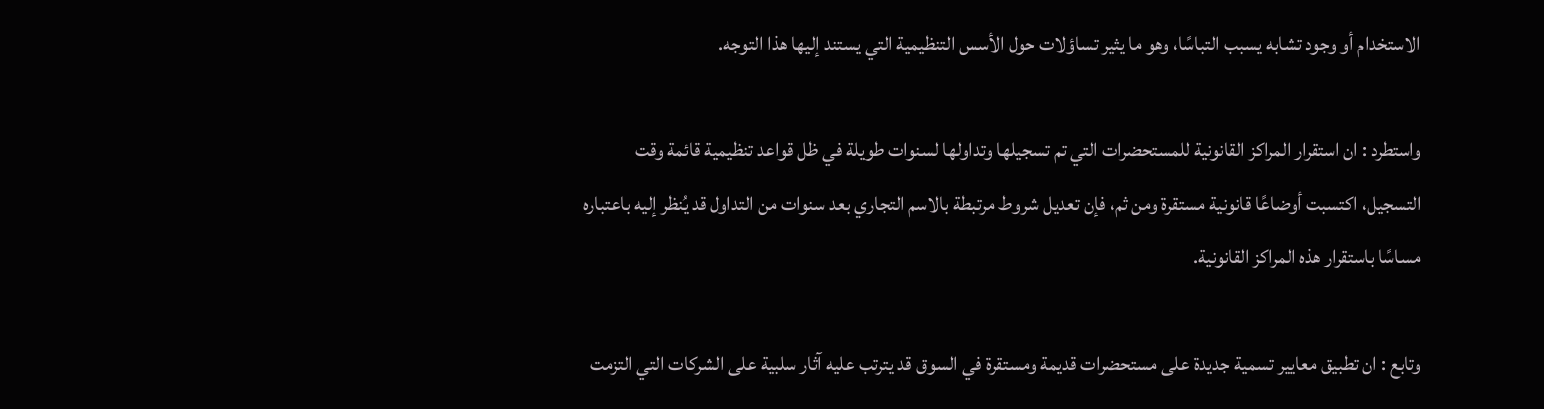الاستخدام أو وجود تشابه يسبب التباسًا، وهو ما يثير تساؤلات حول الأسس التنظيمية التي يستند إليها هذا التوجه.

واستطرد : ان استقرار المراكز القانونية للمستحضرات التي تم تسجيلها وتداولها لسنوات طويلة في ظل قواعد تنظيمية قائمة وقت التسجيل، اكتسبت أوضاعًا قانونية مستقرة ومن ثم، فإن تعديل شروط مرتبطة بالاسم التجاري بعد سنوات من التداول قد يُنظر إليه باعتباره مساسًا باستقرار هذه المراكز القانونية.

وتابع : ان تطبيق معايير تسمية جديدة على مستحضرات قديمة ومستقرة في السوق قد يترتب عليه آثار سلبية على الشركات التي التزمت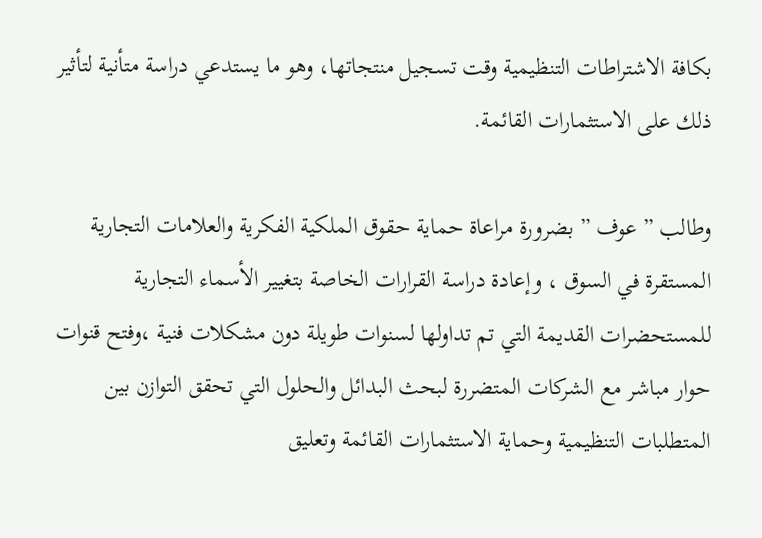بكافة الاشتراطات التنظيمية وقت تسجيل منتجاتها، وهو ما يستدعي دراسة متأنية لتأثير ذلك على الاستثمارات القائمة.

وطالب ” عوف ” بضرورة مراعاة حماية حقوق الملكية الفكرية والعلامات التجارية المستقرة في السوق ، وإعادة دراسة القرارات الخاصة بتغيير الأسماء التجارية للمستحضرات القديمة التي تم تداولها لسنوات طويلة دون مشكلات فنية ،وفتح قنوات حوار مباشر مع الشركات المتضررة لبحث البدائل والحلول التي تحقق التوازن بين المتطلبات التنظيمية وحماية الاستثمارات القائمة وتعليق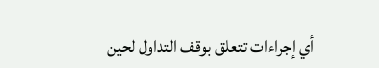أي إجراءات تتعلق بوقف التداول لحين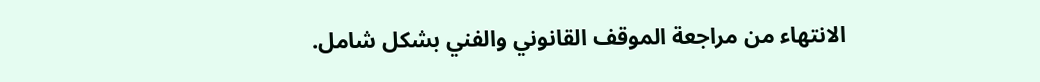الانتهاء من مراجعة الموقف القانوني والفني بشكل شامل.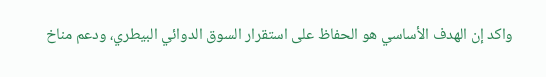واكد إن الهدف الأساسي هو الحفاظ على استقرار السوق الدوائي البيطري، ودعم مناخ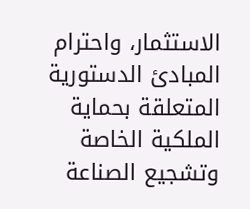الاستثمار، واحترام المبادئ الدستورية المتعلقة بحماية الملكية الخاصة وتشجيع الصناعة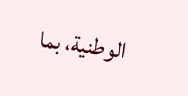الوطنية، بما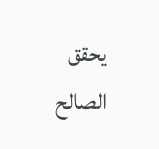يحقق الصالح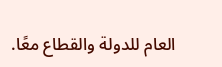العام للدولة والقطاع معًا.